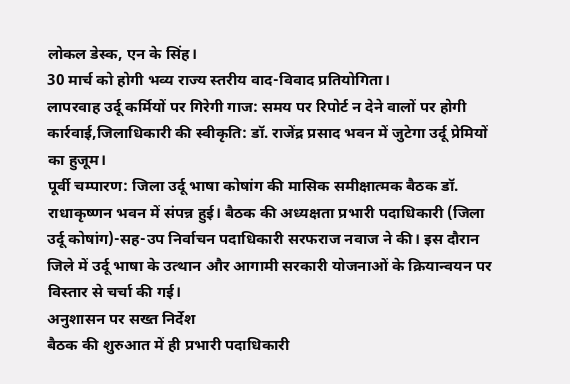लोकल डेस्क, एन के सिंह।
30 मार्च को होगी भव्य राज्य स्तरीय वाद-विवाद प्रतियोगिता।
लापरवाह उर्दू कर्मियों पर गिरेगी गाज: समय पर रिपोर्ट न देने वालों पर होगी कार्रवाई,जिलाधिकारी की स्वीकृति: डॉ. राजेंद्र प्रसाद भवन में जुटेगा उर्दू प्रेमियों का हुजूम।
पूर्वी चम्पारण: जिला उर्दू भाषा कोषांग की मासिक समीक्षात्मक बैठक डॉ. राधाकृष्णन भवन में संपन्न हुई। बैठक की अध्यक्षता प्रभारी पदाधिकारी (जिला उर्दू कोषांग)-सह-उप निर्वाचन पदाधिकारी सरफराज नवाज ने की। इस दौरान जिले में उर्दू भाषा के उत्थान और आगामी सरकारी योजनाओं के क्रियान्वयन पर विस्तार से चर्चा की गई।
अनुशासन पर सख्त निर्देश
बैठक की शुरुआत में ही प्रभारी पदाधिकारी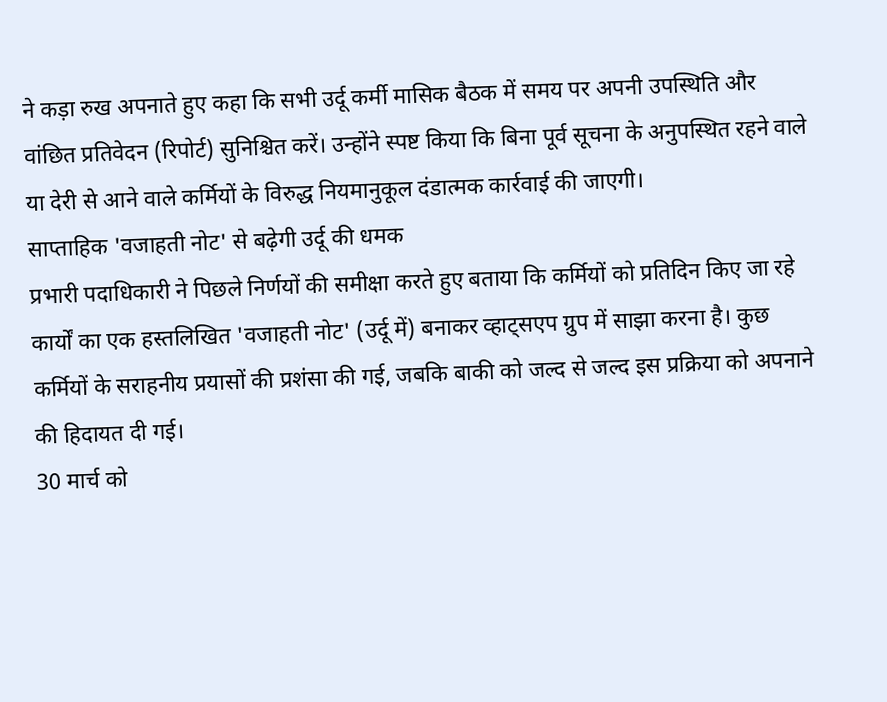ने कड़ा रुख अपनाते हुए कहा कि सभी उर्दू कर्मी मासिक बैठक में समय पर अपनी उपस्थिति और वांछित प्रतिवेदन (रिपोर्ट) सुनिश्चित करें। उन्होंने स्पष्ट किया कि बिना पूर्व सूचना के अनुपस्थित रहने वाले या देरी से आने वाले कर्मियों के विरुद्ध नियमानुकूल दंडात्मक कार्रवाई की जाएगी।
साप्ताहिक 'वजाहती नोट' से बढ़ेगी उर्दू की धमक
प्रभारी पदाधिकारी ने पिछले निर्णयों की समीक्षा करते हुए बताया कि कर्मियों को प्रतिदिन किए जा रहे कार्यों का एक हस्तलिखित 'वजाहती नोट' (उर्दू में) बनाकर व्हाट्सएप ग्रुप में साझा करना है। कुछ कर्मियों के सराहनीय प्रयासों की प्रशंसा की गई, जबकि बाकी को जल्द से जल्द इस प्रक्रिया को अपनाने की हिदायत दी गई।
30 मार्च को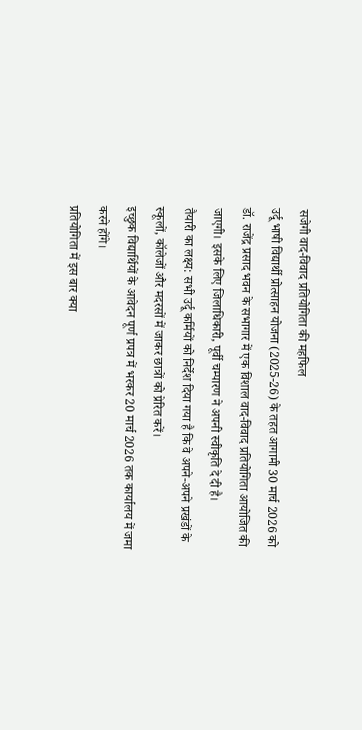सजेगी वाद-विवाद प्रतियोगिता की महफिल
उर्दू भाषी विद्यार्थी प्रोत्साहन योजना (2025-26) के तहत आगामी 30 मार्च 2026 को डॉ. राजेंद्र प्रसाद भवन के सभागार में एक विशाल वाद-विवाद प्रतियोगिता आयोजित की जाएगी। इसके लिए जिलाधिकारी, पूर्वी चम्पारण ने अपनी स्वीकृति दे दी है।
तैयारी का लक्ष्य: सभी उर्दू कर्मियों को निर्देश दिया गया है कि वे अपने-अपने प्रखंडों के स्कूलों, कॉलेजों और मदरसों में जाकर छात्रों को प्रेरित करें।
इच्छुक विद्यार्थियों के आवेदन पूर्ण प्रपत्र में भरकर 20 मार्च 2026 तक कार्यालय में जमा करने होंगे।
प्रतियोगिता में इस बार क्या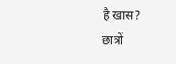है खास?
छात्रों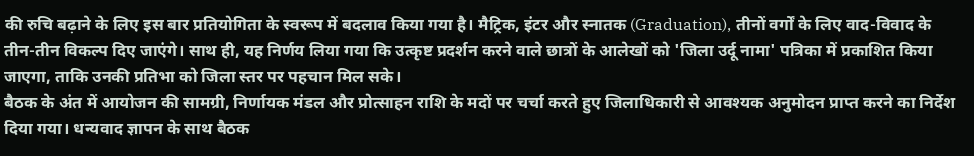की रुचि बढ़ाने के लिए इस बार प्रतियोगिता के स्वरूप में बदलाव किया गया है। मैट्रिक, इंटर और स्नातक (Graduation), तीनों वर्गों के लिए वाद-विवाद के तीन-तीन विकल्प दिए जाएंगे। साथ ही, यह निर्णय लिया गया कि उत्कृष्ट प्रदर्शन करने वाले छात्रों के आलेखों को 'जिला उर्दू नामा' पत्रिका में प्रकाशित किया जाएगा, ताकि उनकी प्रतिभा को जिला स्तर पर पहचान मिल सके।
बैठक के अंत में आयोजन की सामग्री, निर्णायक मंडल और प्रोत्साहन राशि के मदों पर चर्चा करते हुए जिलाधिकारी से आवश्यक अनुमोदन प्राप्त करने का निर्देश दिया गया। धन्यवाद ज्ञापन के साथ बैठक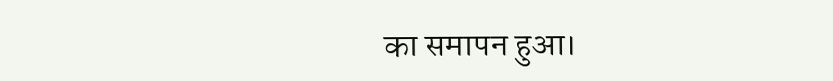का समापन हुआ।